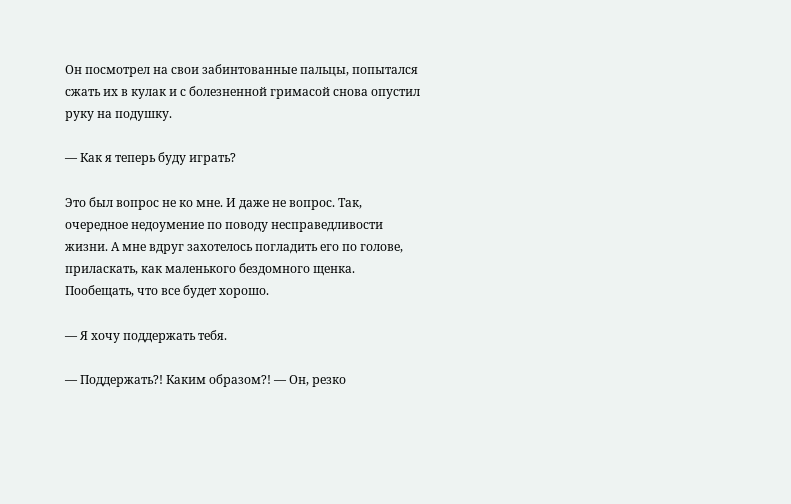Он посмотрел на свои забинтованные пальцы, попытался сжать их в кулак и с болезненной гримасой снова опустил руку на подушку.

— Как я теперь буду играть?

Это был вопрос не ко мне. И даже не вопрос. Так, очередное недоумение по поводу несправедливости жизни. А мне вдруг захотелось погладить его по голове, приласкать, как маленького бездомного щенка. Пообещать, что все будет хорошо.

— Я хочу поддержать тебя.

— Поддержать?! Каким образом?! — Он, резко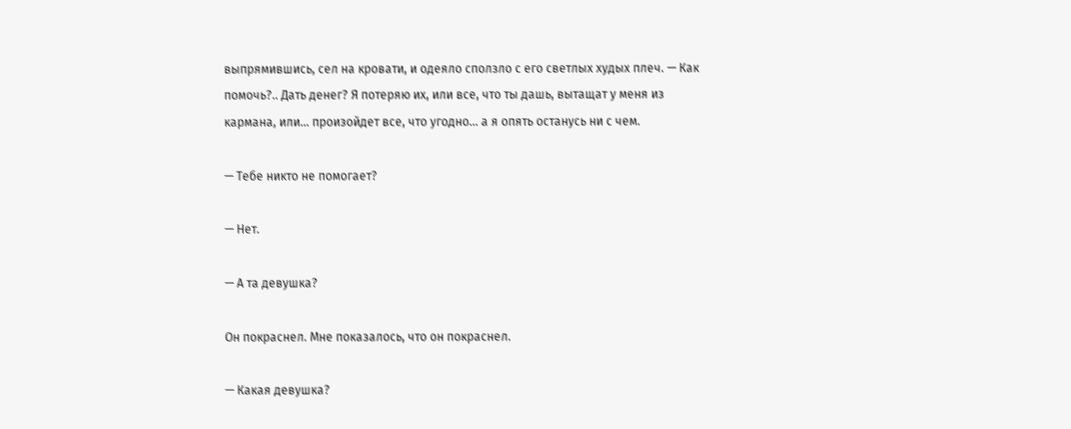выпрямившись, сел на кровати, и одеяло сползло с его светлых худых плеч. — Как помочь?.. Дать денег? Я потеряю их, или все, что ты дашь, вытащат у меня из кармана, или… произойдет все, что угодно… а я опять останусь ни с чем.

— Тебе никто не помогает?

— Нет.

— А та девушка?

Он покраснел. Мне показалось, что он покраснел.

— Какая девушка?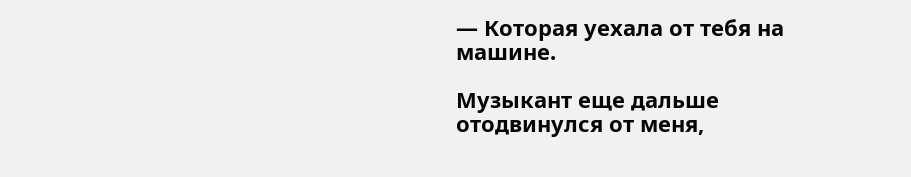— Которая уехала от тебя на машине.

Музыкант еще дальше отодвинулся от меня,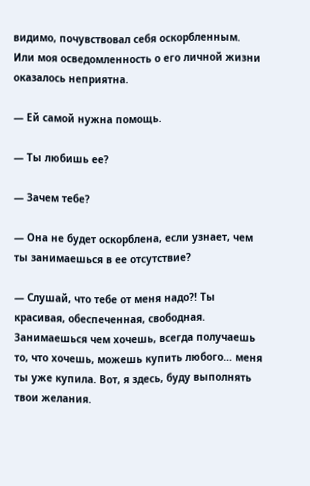видимо, почувствовал себя оскорбленным. Или моя осведомленность о его личной жизни оказалось неприятна.

— Ей самой нужна помощь.

— Ты любишь ее?

— Зачем тебе?

— Она не будет оскорблена, если узнает, чем ты занимаешься в ее отсутствие?

— Слушай, что тебе от меня надо?! Ты красивая, обеспеченная, свободная. Занимаешься чем хочешь, всегда получаешь то, что хочешь, можешь купить любого… меня ты уже купила. Вот, я здесь, буду выполнять твои желания.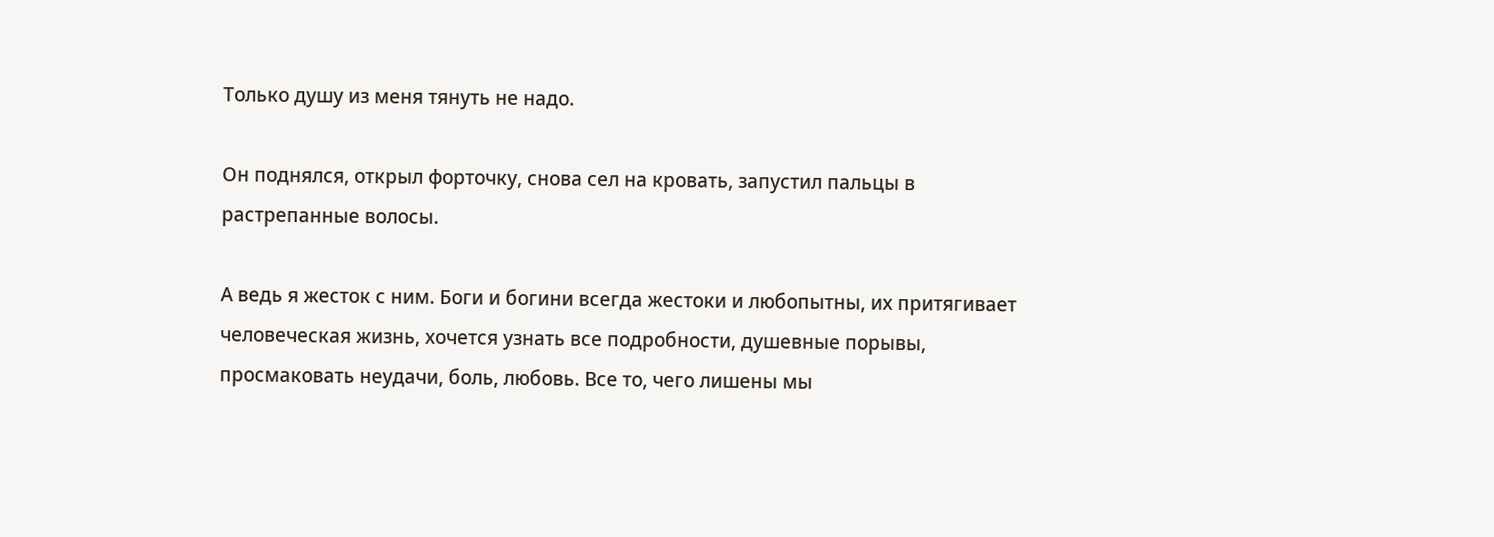Только душу из меня тянуть не надо.

Он поднялся, открыл форточку, снова сел на кровать, запустил пальцы в растрепанные волосы.

А ведь я жесток с ним. Боги и богини всегда жестоки и любопытны, их притягивает человеческая жизнь, хочется узнать все подробности, душевные порывы, просмаковать неудачи, боль, любовь. Все то, чего лишены мы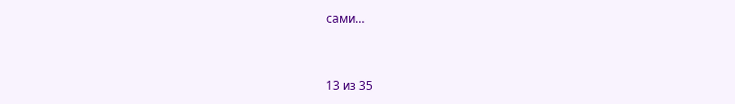сами…



13 из 35